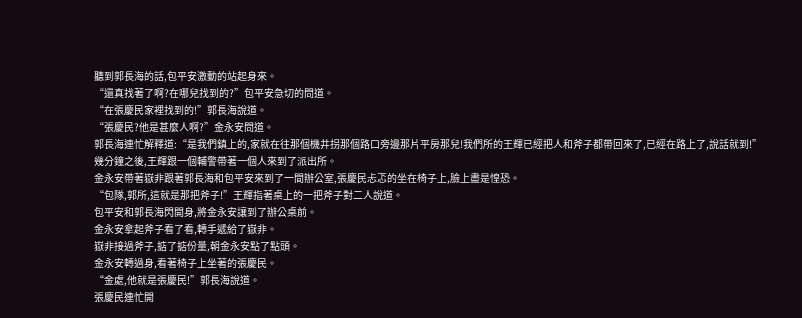聽到郭長海的話,包平安激動的站起身來。
“還真找著了啊?在哪兒找到的?”包平安急切的問道。
“在張慶民家裡找到的!”郭長海說道。
“張慶民?他是甚麼人啊?”金永安問道。
郭長海連忙解釋道:“是我們鎮上的,家就在往那個機井拐那個路口旁邊那片平房那兒!我們所的王輝已經把人和斧子都帶回來了,已經在路上了,說話就到!”
幾分鐘之後,王輝跟一個輔警帶著一個人來到了派出所。
金永安帶著嶽非跟著郭長海和包平安來到了一間辦公室,張慶民忐忑的坐在椅子上,臉上盡是惶恐。
“包隊,郭所,這就是那把斧子!”王輝指著桌上的一把斧子對二人說道。
包平安和郭長海閃開身,將金永安讓到了辦公桌前。
金永安拿起斧子看了看,轉手遞給了嶽非。
嶽非接過斧子,掂了掂份量,朝金永安點了點頭。
金永安轉過身,看著椅子上坐著的張慶民。
“金處,他就是張慶民!”郭長海說道。
張慶民連忙開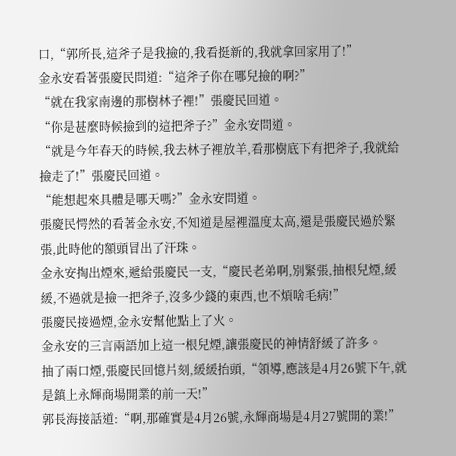口,“郭所長,這斧子是我撿的,我看挺新的,我就拿回家用了!”
金永安看著張慶民問道:“這斧子你在哪兒撿的啊?”
“就在我家南邊的那樹林子裡!”張慶民回道。
“你是甚麼時候撿到的這把斧子?”金永安問道。
“就是今年春天的時候,我去林子裡放羊,看那樹底下有把斧子,我就給撿走了!”張慶民回道。
“能想起來具體是哪天嗎?”金永安問道。
張慶民愕然的看著金永安,不知道是屋裡溫度太高,還是張慶民過於緊張,此時他的額頭冒出了汗珠。
金永安掏出煙來,遞給張慶民一支,“慶民老弟啊,別緊張,抽根兒煙,緩緩,不過就是撿一把斧子,沒多少錢的東西,也不煩啥毛病!”
張慶民接過煙,金永安幫他點上了火。
金永安的三言兩語加上這一根兒煙,讓張慶民的神情舒緩了許多。
抽了兩口煙,張慶民回憶片刻,緩緩抬頭,“領導,應該是4月26號下午,就是鎮上永輝商場開業的前一天!”
郭長海接話道:“啊,那確實是4月26號,永輝商場是4月27號開的業!”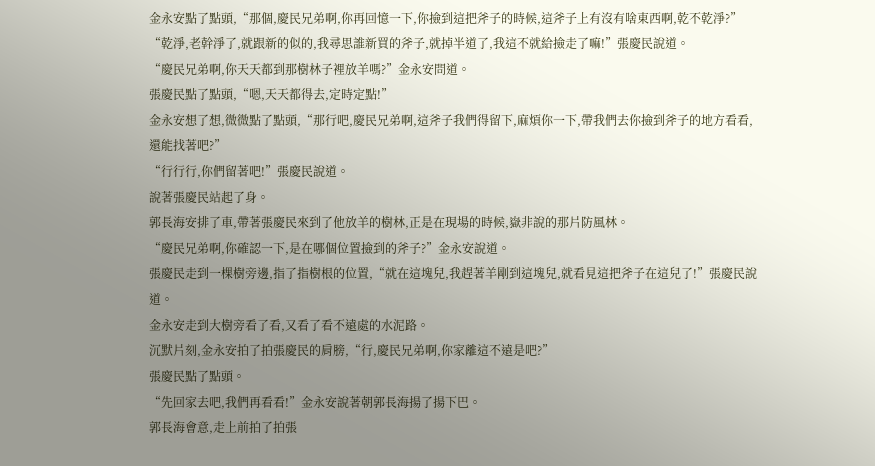金永安點了點頭,“那個,慶民兄弟啊,你再回憶一下,你撿到這把斧子的時候,這斧子上有沒有啥東西啊,乾不乾淨?”
“乾淨,老幹淨了,就跟新的似的,我尋思誰新買的斧子,就掉半道了,我這不就給撿走了嘛!”張慶民說道。
“慶民兄弟啊,你天天都到那樹林子裡放羊嗎?”金永安問道。
張慶民點了點頭,“嗯,天天都得去,定時定點!”
金永安想了想,微微點了點頭,“那行吧,慶民兄弟啊,這斧子我們得留下,麻煩你一下,帶我們去你撿到斧子的地方看看,還能找著吧?”
“行行行,你們留著吧!”張慶民說道。
說著張慶民站起了身。
郭長海安排了車,帶著張慶民來到了他放羊的樹林,正是在現場的時候,嶽非說的那片防風林。
“慶民兄弟啊,你確認一下,是在哪個位置撿到的斧子?”金永安說道。
張慶民走到一棵樹旁邊,指了指樹根的位置,“就在這塊兒,我趕著羊剛到這塊兒,就看見這把斧子在這兒了!”張慶民說道。
金永安走到大樹旁看了看,又看了看不遠處的水泥路。
沉默片刻,金永安拍了拍張慶民的肩膀,“行,慶民兄弟啊,你家離這不遠是吧?”
張慶民點了點頭。
“先回家去吧,我們再看看!”金永安說著朝郭長海揚了揚下巴。
郭長海會意,走上前拍了拍張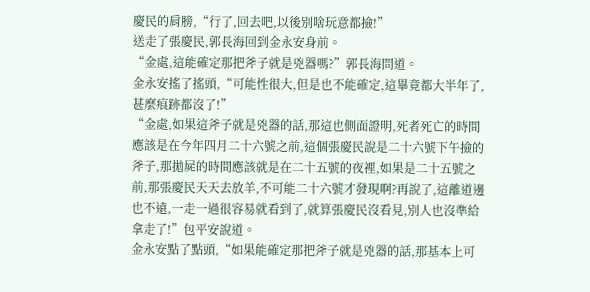慶民的肩膀,“行了,回去吧,以後別啥玩意都撿!”
送走了張慶民,郭長海回到金永安身前。
“金處,這能確定那把斧子就是兇器嗎?”郭長海問道。
金永安搖了搖頭,“可能性很大,但是也不能確定,這畢竟都大半年了,甚麼痕跡都沒了!”
“金處,如果這斧子就是兇器的話,那這也側面證明,死者死亡的時間應該是在今年四月二十六號之前,這個張慶民說是二十六號下午撿的斧子,那拋屍的時間應該就是在二十五號的夜裡,如果是二十五號之前,那張慶民天天去放羊,不可能二十六號才發現啊?再說了,這離道邊也不遠,一走一過很容易就看到了,就算張慶民沒看見,別人也沒準給拿走了!”包平安說道。
金永安點了點頭,“如果能確定那把斧子就是兇器的話,那基本上可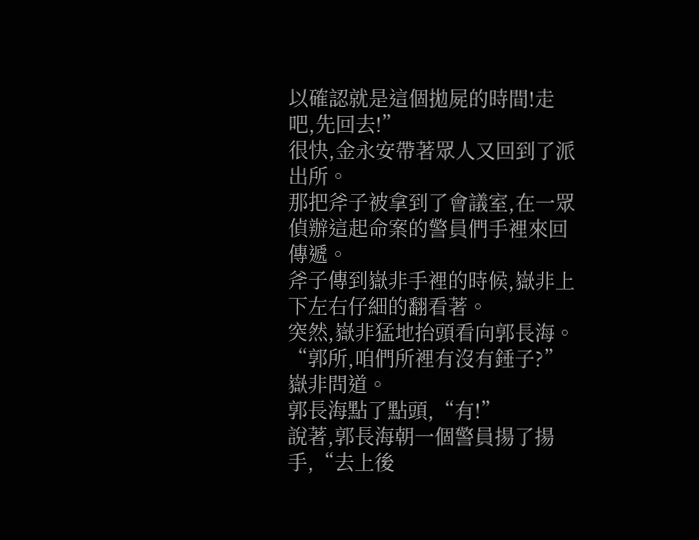以確認就是這個拋屍的時間!走吧,先回去!”
很快,金永安帶著眾人又回到了派出所。
那把斧子被拿到了會議室,在一眾偵辦這起命案的警員們手裡來回傳遞。
斧子傳到嶽非手裡的時候,嶽非上下左右仔細的翻看著。
突然,嶽非猛地抬頭看向郭長海。
“郭所,咱們所裡有沒有錘子?”嶽非問道。
郭長海點了點頭,“有!”
說著,郭長海朝一個警員揚了揚手,“去上後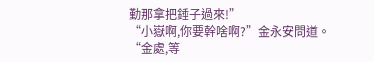勤那拿把錘子過來!”
“小嶽啊,你要幹啥啊?”金永安問道。
“金處,等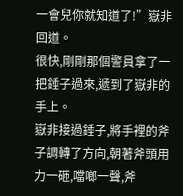一會兒你就知道了!”嶽非回道。
很快,剛剛那個警員拿了一把錘子過來,遞到了嶽非的手上。
嶽非接過錘子,將手裡的斧子調轉了方向,朝著斧頭用力一砸,噹啷一聲,斧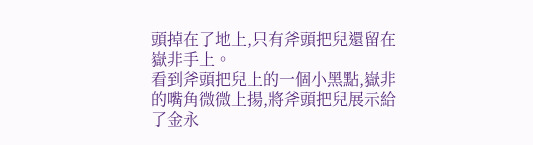頭掉在了地上,只有斧頭把兒還留在嶽非手上。
看到斧頭把兒上的一個小黑點,嶽非的嘴角微微上揚,將斧頭把兒展示給了金永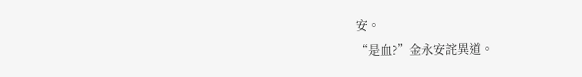安。
“是血?”金永安詫異道。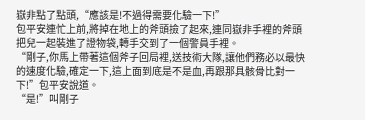嶽非點了點頭,“應該是!不過得需要化驗一下!”
包平安連忙上前,將掉在地上的斧頭撿了起來,連同嶽非手裡的斧頭把兒一起裝進了證物袋,轉手交到了一個警員手裡。
“剛子,你馬上帶著這個斧子回局裡,送技術大隊,讓他們務必以最快的速度化驗,確定一下,這上面到底是不是血,再跟那具骸骨比對一下!”包平安說道。
“是!”叫剛子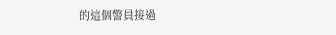的這個警員接過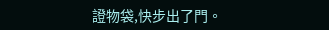證物袋,快步出了門。